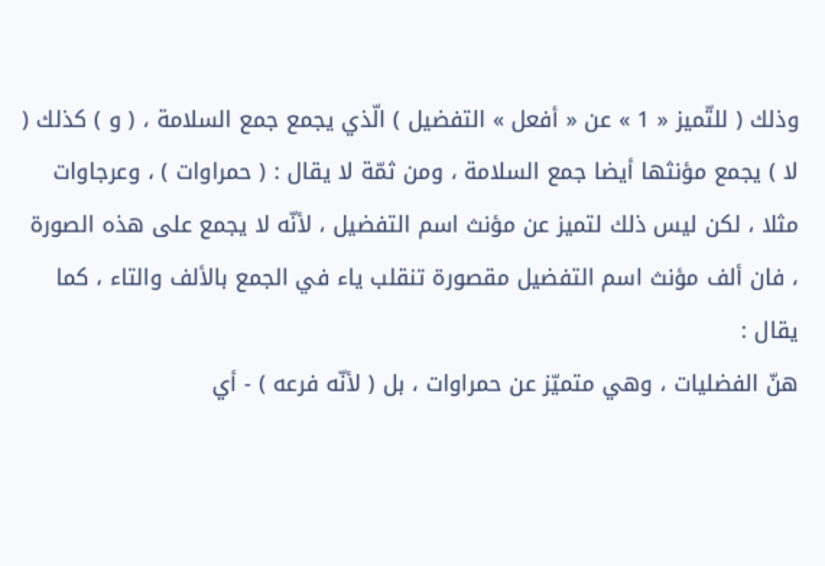وذلك ( للتّميز « 1 » عن « أفعل » التفضيل ) الّذي يجمع جمع السلامة ، ( و ) كذلك ( لا ) يجمع مؤنثها أيضا جمع السلامة ، ومن ثمّة لا يقال : ( حمراوات ) ، وعرجاوات مثلا ، لكن ليس ذلك لتميز عن مؤنث اسم التفضيل ، لأنّه لا يجمع على هذه الصورة ، فان ألف مؤنث اسم التفضيل مقصورة تنقلب ياء في الجمع بالألف والتاء ، كما يقال :
هنّ الفضليات ، وهي متميّز عن حمراوات ، بل ( لأنّه فرعه ) - أي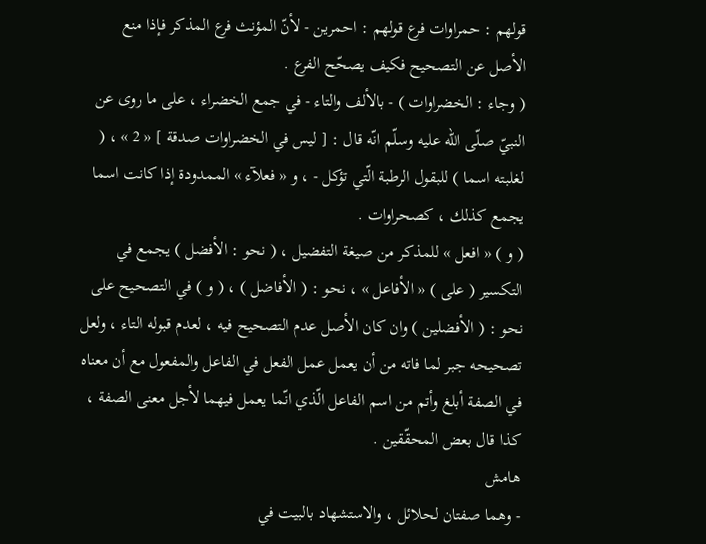قولهم : حمراوات فرع قولهم : احمرين - لأنّ المؤنث فرع المذكر فإذا منع الأصل عن التصحيح فكيف يصحّح الفرع .
( وجاء : الخضراوات ) - بالألف والتاء - في جمع الخضراء ، على ما روى عن النبيّ صلّى اللّه عليه وسلّم انّه قال : [ ليس في الخضراوات صدقة ] « 2 » ، ( لغلبته اسما ) للبقول الرطبة الّتي تؤكل - ، و « فعلآء » الممدودة إذا كانت اسما يجمع كذلك ، كصحراوات .
( و ) « افعل » للمذكر من صيغة التفضيل ، ( نحو : الأفضل ) يجمع في التكسير ( على ) « الأفاعل » ، نحو : ( الأفاضل ) ، ( و ) في التصحيح على نحو : ( الأفضلين ) وان كان الأصل عدم التصحيح فيه ، لعدم قبوله التاء ، ولعل تصحيحه جبر لما فاته من أن يعمل عمل الفعل في الفاعل والمفعول مع أن معناه في الصفة أبلغ وأتم من اسم الفاعل الّذي انّما يعمل فيهما لأجل معنى الصفة ، كذا قال بعض المحقّقين .
هامش
- وهما صفتان لحلائل ، والاستشهاد بالبيت في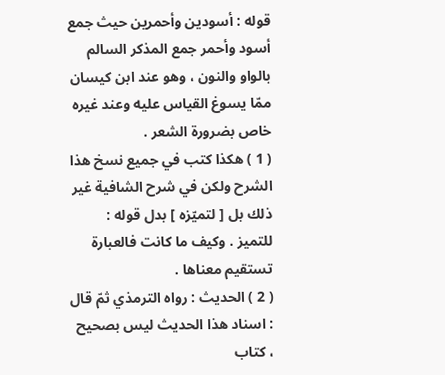قوله : أسودين وأحمرين حيث جمع أسود وأحمر جمع المذكر السالم بالواو والنون ، وهو عند ابن كيسان ممّا يسوغ القياس عليه وعند غيره خاص بضرورة الشعر .
( 1 ) هكذا كتب في جميع نسخ هذا الشرح ولكن في شرح الشافية غير ذلك بل [ لتميّزه ] بدل قوله : للتميز . وكيف ما كانت فالعبارة تستقيم معناها .
( 2 ) الحديث : رواه الترمذي ثمّ قال : اسناد هذا الحديث ليس بصحيح ، كتاب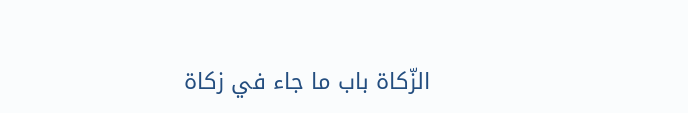الزّكاة باب ما جاء في زكاة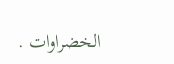الخضراوات .